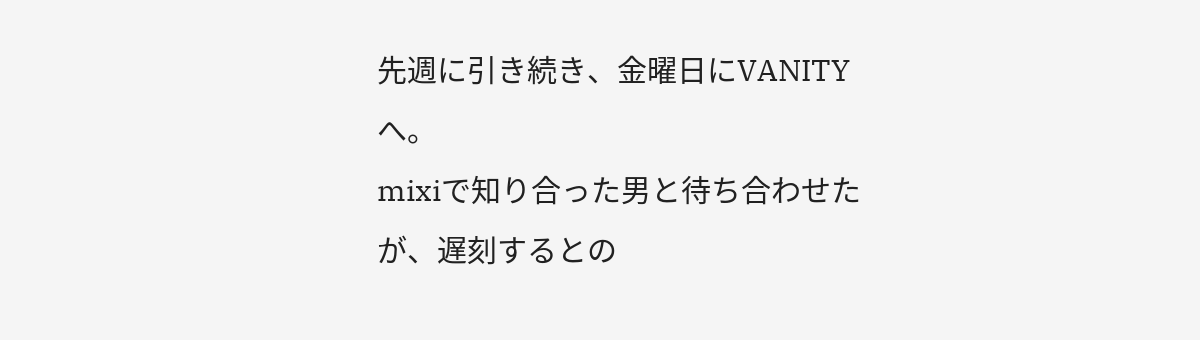先週に引き続き、金曜日にVANITYへ。
mixiで知り合った男と待ち合わせたが、遅刻するとの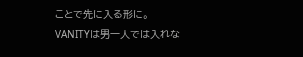ことで先に入る形に。
VANITYは男一人では入れな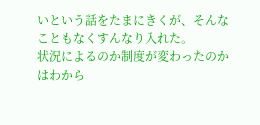いという話をたまにきくが、そんなこともなくすんなり入れた。
状況によるのか制度が変わったのかはわから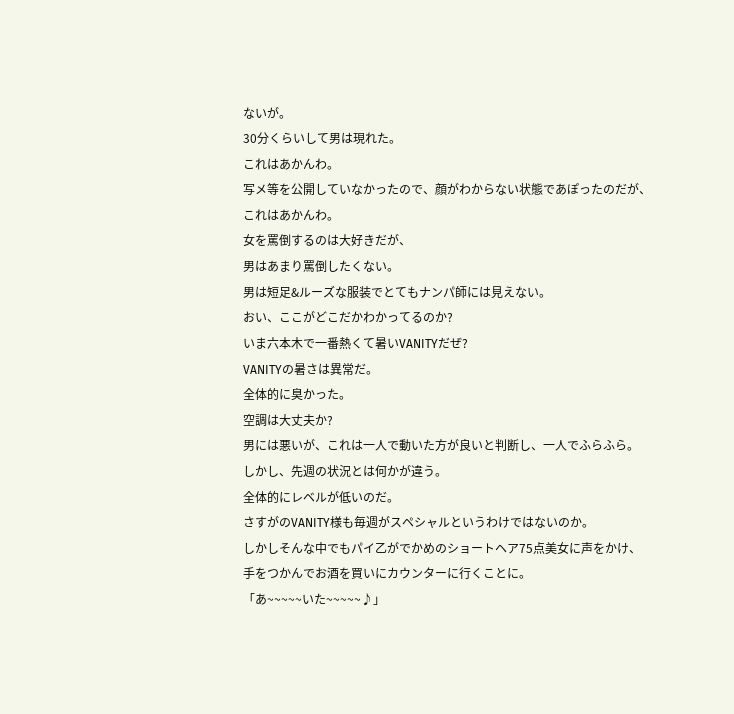ないが。
30分くらいして男は現れた。
これはあかんわ。
写メ等を公開していなかったので、顔がわからない状態であぽったのだが、
これはあかんわ。
女を罵倒するのは大好きだが、
男はあまり罵倒したくない。
男は短足&ルーズな服装でとてもナンパ師には見えない。
おい、ここがどこだかわかってるのか?
いま六本木で一番熱くて暑いVANITYだぜ?
VANITYの暑さは異常だ。
全体的に臭かった。
空調は大丈夫か?
男には悪いが、これは一人で動いた方が良いと判断し、一人でふらふら。
しかし、先週の状況とは何かが違う。
全体的にレベルが低いのだ。
さすがのVANITY様も毎週がスペシャルというわけではないのか。
しかしそんな中でもパイ乙がでかめのショートヘア75点美女に声をかけ、
手をつかんでお酒を買いにカウンターに行くことに。
「あ~~~~~いた~~~~~♪」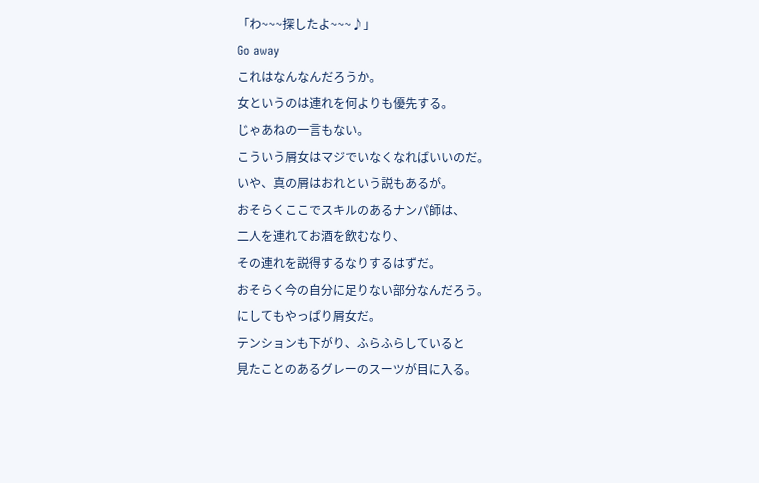「わ~~~探したよ~~~♪」
Go away
これはなんなんだろうか。
女というのは連れを何よりも優先する。
じゃあねの一言もない。
こういう屑女はマジでいなくなればいいのだ。
いや、真の屑はおれという説もあるが。
おそらくここでスキルのあるナンパ師は、
二人を連れてお酒を飲むなり、
その連れを説得するなりするはずだ。
おそらく今の自分に足りない部分なんだろう。
にしてもやっぱり屑女だ。
テンションも下がり、ふらふらしていると
見たことのあるグレーのスーツが目に入る。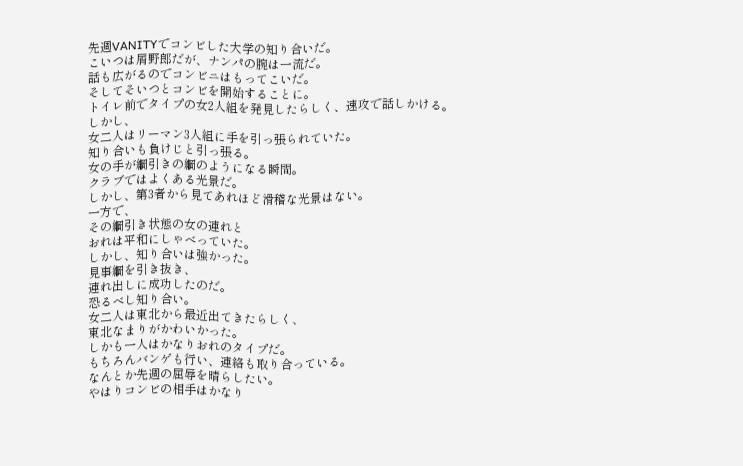先週VANITYでコンビした大学の知り合いだ。
こいつは屑野郎だが、ナンパの腕は一流だ。
話も広がるのでコンビニはもってこいだ。
そしてそいつとコンビを開始することに。
トイレ前でタイプの女2人組を発見したらしく、速攻で話しかける。
しかし、
女二人はリーマン3人組に手を引っ張られていた。
知り合いも負けじと引っ張る。
女の手が綱引きの綱のようになる瞬間。
クラブではよくある光景だ。
しかし、第3者から見てあれほど滑稽な光景はない。
一方で、
その綱引き状態の女の連れと
おれは平和にしゃべっていた。
しかし、知り合いは強かった。
見事綱を引き抜き、
連れ出しに成功したのだ。
恐るべし知り合い。
女二人は東北から最近出てきたらしく、
東北なまりがかわいかった。
しかも一人はかなりおれのタイプだ。
もちろんバンゲも行い、連絡も取り合っている。
なんとか先週の屈辱を晴らしたい。
やはりコンビの相手はかなり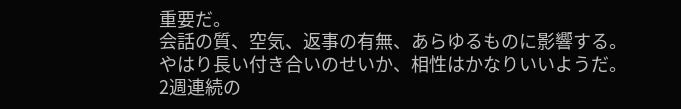重要だ。
会話の質、空気、返事の有無、あらゆるものに影響する。
やはり長い付き合いのせいか、相性はかなりいいようだ。
2週連続の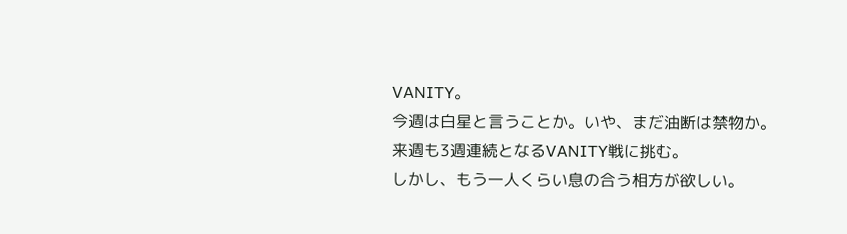VANITY。
今週は白星と言うことか。いや、まだ油断は禁物か。
来週も3週連続となるVANITY戦に挑む。
しかし、もう一人くらい息の合う相方が欲しい。